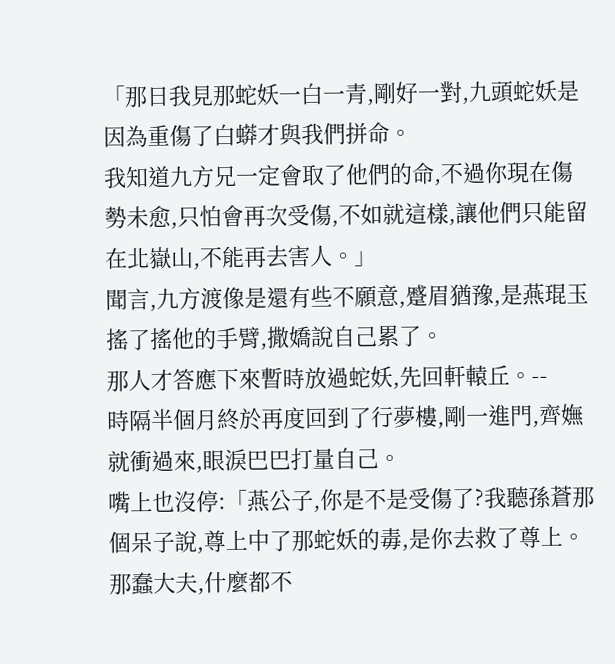「那日我見那蛇妖一白一青,剛好一對,九頭蛇妖是因為重傷了白蟒才與我們拼命。
我知道九方兄一定會取了他們的命,不過你現在傷勢未愈,只怕會再次受傷,不如就這樣,讓他們只能留在北嶽山,不能再去害人。」
聞言,九方渡像是還有些不願意,蹙眉猶豫,是燕琨玉搖了搖他的手臂,撒嬌說自己累了。
那人才答應下來暫時放過蛇妖,先回軒轅丘。--
時隔半個月終於再度回到了行夢樓,剛一進門,齊嫵就衝過來,眼淚巴巴打量自己。
嘴上也沒停:「燕公子,你是不是受傷了?我聽孫蒼那個呆子說,尊上中了那蛇妖的毒,是你去救了尊上。
那蠢大夫,什麼都不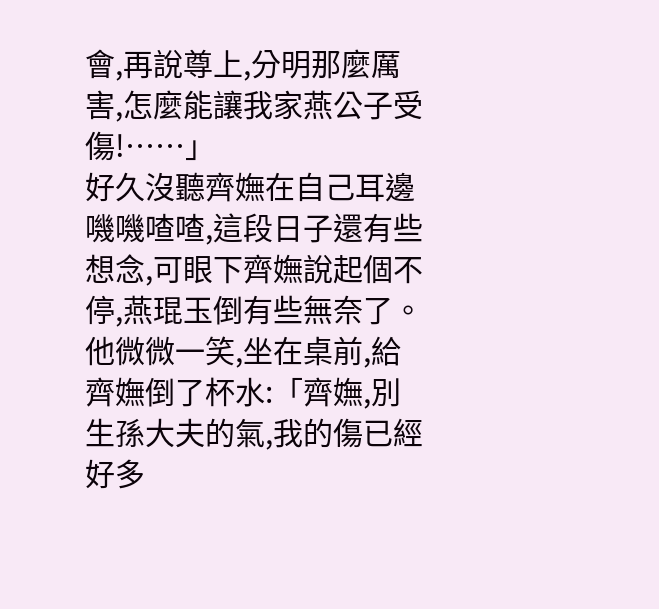會,再說尊上,分明那麼厲害,怎麼能讓我家燕公子受傷!……」
好久沒聽齊嫵在自己耳邊嘰嘰喳喳,這段日子還有些想念,可眼下齊嫵說起個不停,燕琨玉倒有些無奈了。
他微微一笑,坐在桌前,給齊嫵倒了杯水:「齊嫵,別生孫大夫的氣,我的傷已經好多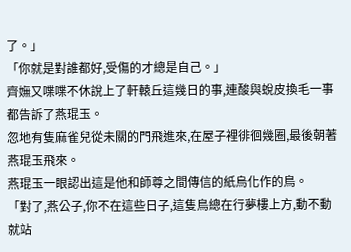了。」
「你就是對誰都好,受傷的才總是自己。」
齊嫵又喋喋不休說上了軒轅丘這幾日的事,連酸與蛻皮換毛一事都告訴了燕琨玉。
忽地有隻麻雀兒從未關的門飛進來,在屋子裡徘徊幾圈,最後朝著燕琨玉飛來。
燕琨玉一眼認出這是他和師尊之間傳信的紙烏化作的鳥。
「對了,燕公子,你不在這些日子,這隻鳥總在行夢樓上方,動不動就站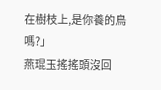在樹枝上,是你養的鳥嗎?」
燕琨玉搖搖頭沒回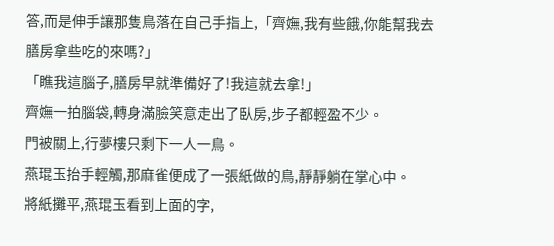答,而是伸手讓那隻鳥落在自己手指上,「齊嫵,我有些餓,你能幫我去膳房拿些吃的來嗎?」
「瞧我這腦子,膳房早就準備好了!我這就去拿!」
齊嫵一拍腦袋,轉身滿臉笑意走出了臥房,步子都輕盈不少。
門被關上,行夢樓只剩下一人一鳥。
燕琨玉抬手輕觸,那麻雀便成了一張紙做的鳥,靜靜躺在掌心中。
將紙攤平,燕琨玉看到上面的字,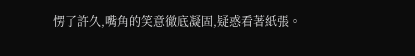愣了許久,嘴角的笑意徹底凝固,疑惑看著紙張。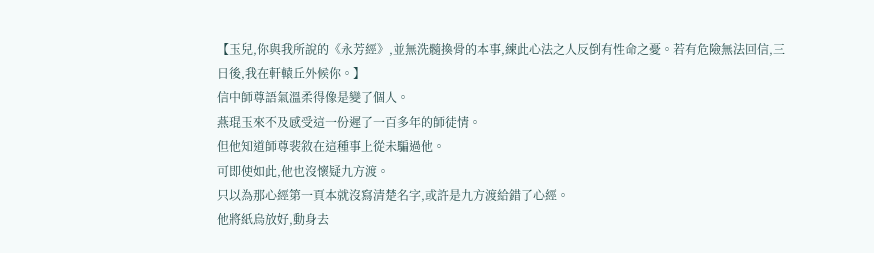【玉兒,你與我所說的《永芳經》,並無洗髓換骨的本事,練此心法之人反倒有性命之憂。若有危險無法回信,三日後,我在軒轅丘外候你。】
信中師尊語氣溫柔得像是變了個人。
燕琨玉來不及感受這一份遲了一百多年的師徒情。
但他知道師尊裴敘在這種事上從未騙過他。
可即使如此,他也沒懷疑九方渡。
只以為那心經第一頁本就沒寫清楚名字,或許是九方渡給錯了心經。
他將紙烏放好,動身去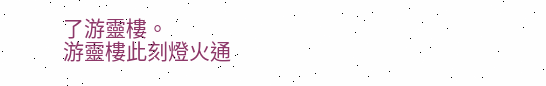了游靈樓。
游靈樓此刻燈火通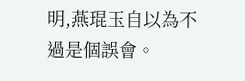明,燕琨玉自以為不過是個誤會。